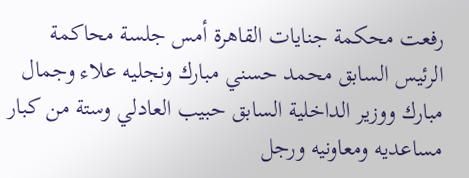رفعت محكمة جنايات القاهرة أمس جلسة محاكمة الرئيس السابق محمد حسني مبارك ونجليه علاء وجمال مبارك ووزير الداخلية السابق حبيب العادلي وستة من كبار مساعديه ومعاونيه ورجل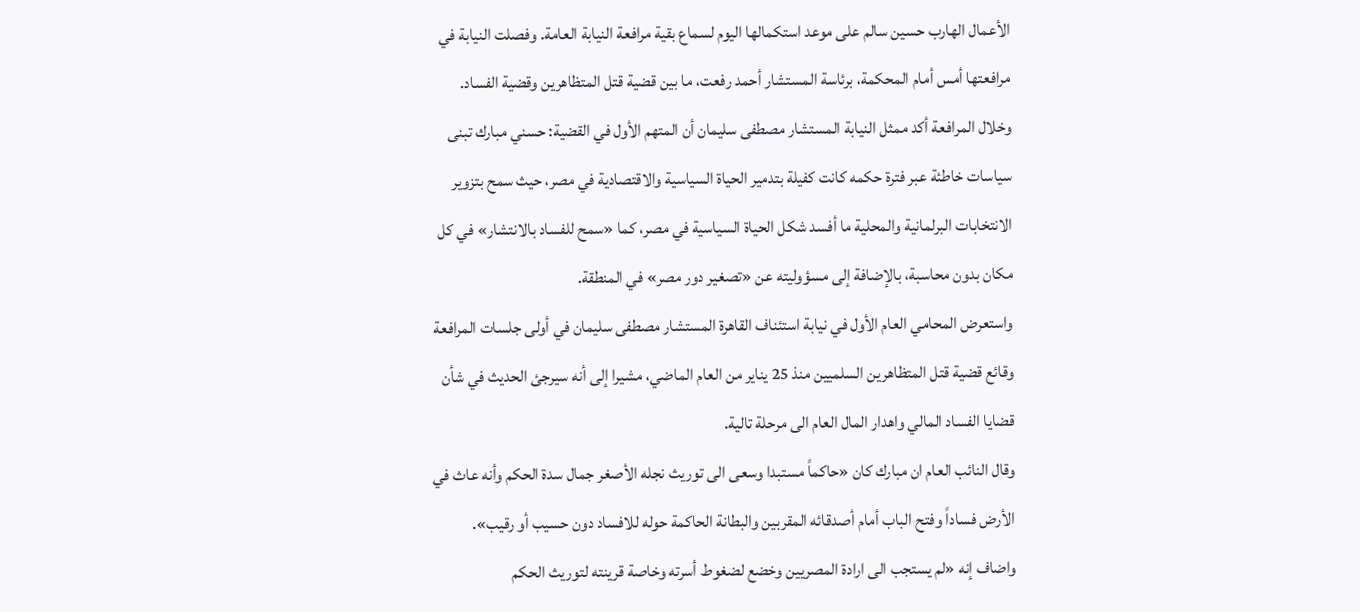الأعمال الهارب حسين سالم على موعد استكمالها اليوم لسماع بقية مرافعة النيابة العامة. وفصلت النيابة في مرافعتها أمس أمام المحكمة، برئاسة المستشار أحمد رفعت، ما بين قضية قتل المتظاهرين وقضية الفساد.
وخلال المرافعة أكد ممثل النيابة المستشار مصطفى سليمان أن المتهم الأول في القضية: حسني مبارك تبنى سياسات خاطئة عبر فترة حكمه كانت كفيلة بتدمير الحياة السياسية والاقتصادية في مصر، حيث سمح بتزوير الانتخابات البرلمانية والمحلية ما أفسد شكل الحياة السياسية في مصر، كما «سمح للفساد بالانتشار» في كل مكان بدون محاسبة، بالإضافة إلى مسؤوليته عن «تصغير دور مصر» في المنطقة.
واستعرض المحامي العام الأول في نيابة استئناف القاهرة المستشار مصطفى سليمان في أولى جلسات المرافعة وقائع قضية قتل المتظاهرين السلميين منذ 25 يناير من العام الماضي، مشيرا إلى أنه سيرجئ الحديث في شأن قضايا الفساد المالي واهدار المال العام الى مرحلة تالية.
وقال النائب العام ان مبارك كان «حاكماً مستبدا وسعى الى توريث نجله الأصغر جمال سدة الحكم وأنه عاث في الأرض فساداً وفتح الباب أمام أصدقائه المقربين والبطانة الحاكمة حوله للافساد دون حسيب أو رقيب».
واضاف إنه «لم يستجب الى ارادة المصريين وخضع لضغوط أسرته وخاصة قرينته لتوريث الحكم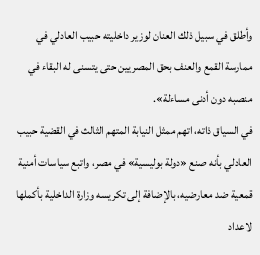وأطلق في سبيل ذلك العنان لوزير داخليته حبيب العادلي في ممارسة القمع والعنف بحق المصريين حتى يتسنى له البقاء في منصبه دون أدنى مساءلة».
في السياق ذاته، اتهم ممثل النيابة المتهم الثالث في القضية حبيب العادلي بأنه صنع «دولة بوليسية» في مصر، واتبع سياسات أمنية قمعية ضد معارضيه، بالإضافة إلى تكريسه وزارة الداخلية بأكملها لاعداد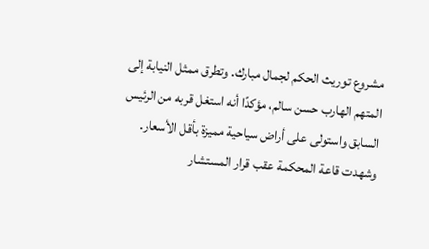مشروع توريث الحكم لجمال مبارك. وتطرق ممثل النيابة إلى المتهم الهارب حسن سالم، مؤكدًا أنه استغل قربه من الرئيس السابق واستولى على أراض سياحية مميزة بأقل الأسعار.
وشهدت قاعة المحكمة عقب قرار المستشار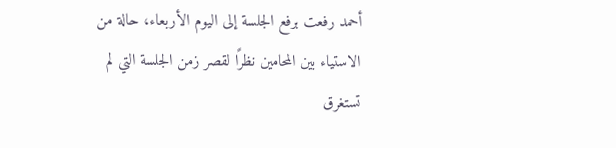أحمد رفعت برفع الجلسة إلى اليوم الأربعاء، حالة من الاستياء بين المحامين نظرًا لقصر زمن الجلسة التي لم تستغرق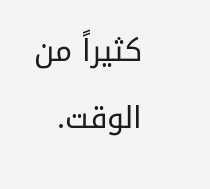كثيراً من الوقت.